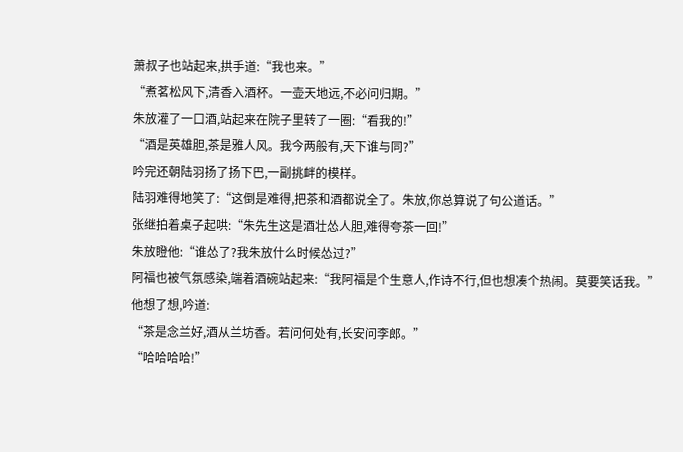萧叔子也站起来,拱手道:“我也来。”
“煮茗松风下,清香入酒杯。一壶天地远,不必问归期。”
朱放灌了一口酒,站起来在院子里转了一圈:“看我的!”
“酒是英雄胆,茶是雅人风。我今两般有,天下谁与同?”
吟完还朝陆羽扬了扬下巴,一副挑衅的模样。
陆羽难得地笑了:“这倒是难得,把茶和酒都说全了。朱放,你总算说了句公道话。”
张继拍着桌子起哄:“朱先生这是酒壮怂人胆,难得夸茶一回!”
朱放瞪他:“谁怂了?我朱放什么时候怂过?”
阿福也被气氛感染,端着酒碗站起来:“我阿福是个生意人,作诗不行,但也想凑个热闹。莫要笑话我。”
他想了想,吟道:
“茶是念兰好,酒从兰坊香。若问何处有,长安问李郎。”
“哈哈哈哈!”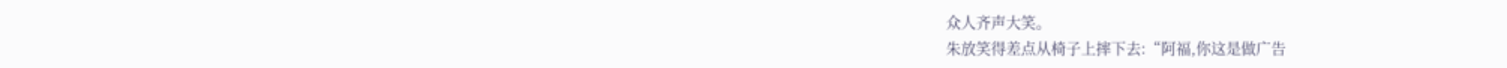众人齐声大笑。
朱放笑得差点从椅子上摔下去:“阿福,你这是做广告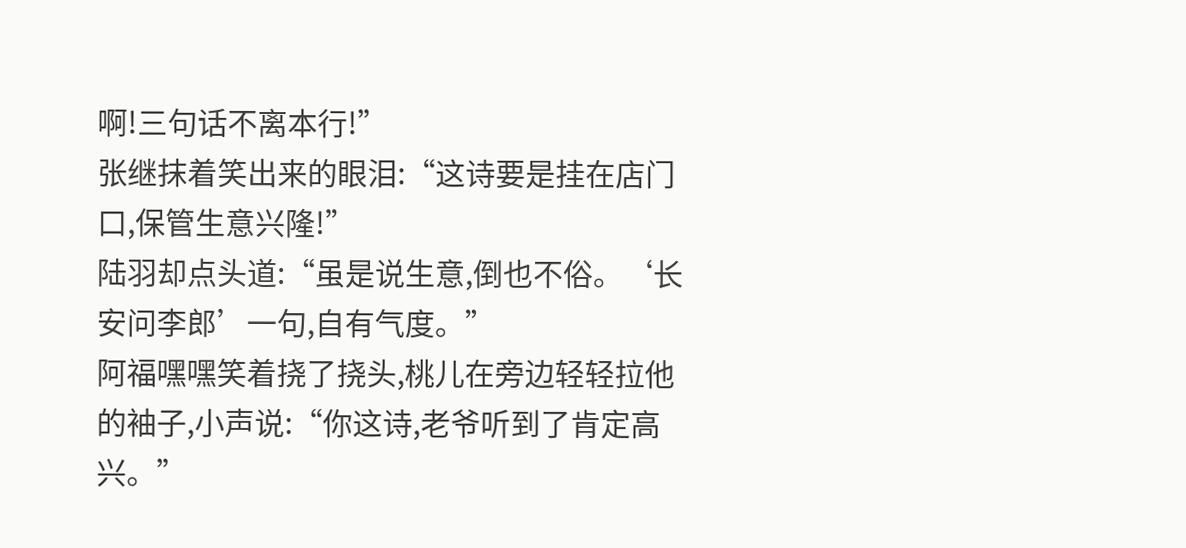啊!三句话不离本行!”
张继抹着笑出来的眼泪:“这诗要是挂在店门口,保管生意兴隆!”
陆羽却点头道:“虽是说生意,倒也不俗。‘长安问李郎’一句,自有气度。”
阿福嘿嘿笑着挠了挠头,桃儿在旁边轻轻拉他的袖子,小声说:“你这诗,老爷听到了肯定高兴。”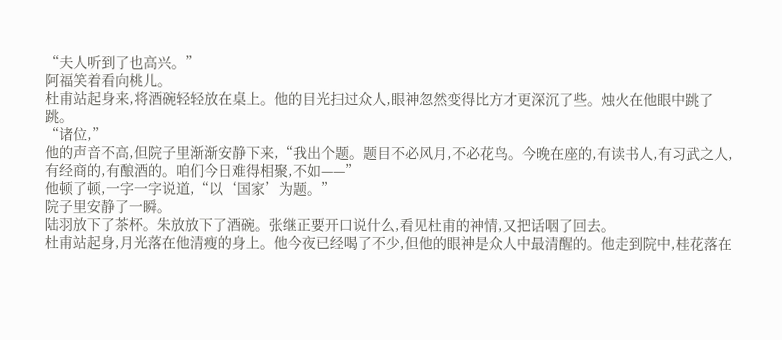“夫人听到了也高兴。”
阿福笑着看向桃儿。
杜甫站起身来,将酒碗轻轻放在桌上。他的目光扫过众人,眼神忽然变得比方才更深沉了些。烛火在他眼中跳了跳。
“诸位,”
他的声音不高,但院子里渐渐安静下来,“我出个题。题目不必风月,不必花鸟。今晚在座的,有读书人,有习武之人,有经商的,有酿酒的。咱们今日难得相聚,不如——”
他顿了顿,一字一字说道,“以‘国家’为题。”
院子里安静了一瞬。
陆羽放下了茶杯。朱放放下了酒碗。张继正要开口说什么,看见杜甫的神情,又把话咽了回去。
杜甫站起身,月光落在他清瘦的身上。他今夜已经喝了不少,但他的眼神是众人中最清醒的。他走到院中,桂花落在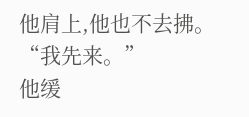他肩上,他也不去拂。
“我先来。”
他缓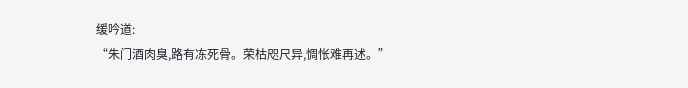缓吟道:
“朱门酒肉臭,路有冻死骨。荣枯咫尺异,惆怅难再述。”